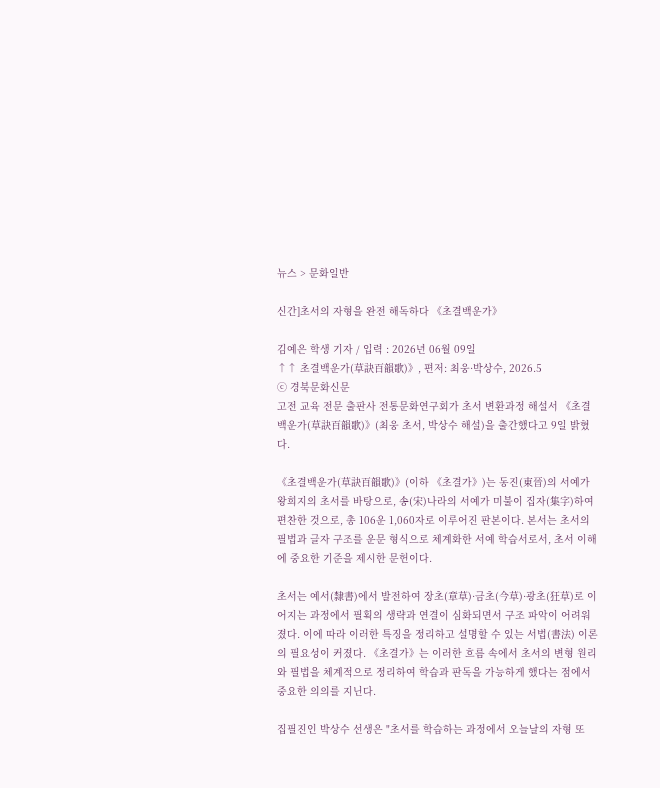뉴스 > 문화일반

신간]초서의 자형을 완전 해독하다 《초결백운가》

김예은 학생 기자 / 입력 : 2026년 06월 09일
↑↑ 초결백운가(草訣百韻歌)》, 편저: 최웅·박상수, 2026.5
ⓒ 경북문화신문
고전 교육 전문 출판사 전통문화연구회가 초서 변환과정 해설서 《초결백운가(草訣百韻歌)》(최웅 초서, 박상수 해설)을 출간했다고 9일 밝혔다.

《초결백운가(草訣百韻歌)》(이하 《초결가》)는 동진(東晉)의 서예가 왕희지의 초서를 바탕으로, 송(宋)나라의 서예가 미불이 집자(集字)하여 편찬한 것으로, 총 106운 1,060자로 이루어진 판본이다. 본서는 초서의 필법과 글자 구조를 운문 형식으로 체계화한 서예 학습서로서, 초서 이해에 중요한 기준을 제시한 문헌이다.

초서는 예서(隸書)에서 발전하여 장초(章草)·금초(今草)·광초(狂草)로 이어지는 과정에서 필획의 생략과 연결이 심화되면서 구조 파악이 어려워졌다. 이에 따라 이러한 특징을 정리하고 설명할 수 있는 서법(書法) 이론의 필요성이 커졌다. 《초결가》는 이러한 흐름 속에서 초서의 변형 원리와 필법을 체계적으로 정리하여 학습과 판독을 가능하게 했다는 점에서 중요한 의의를 지닌다.

집필진인 박상수 선생은 "초서를 학습하는 과정에서 오늘날의 자형 또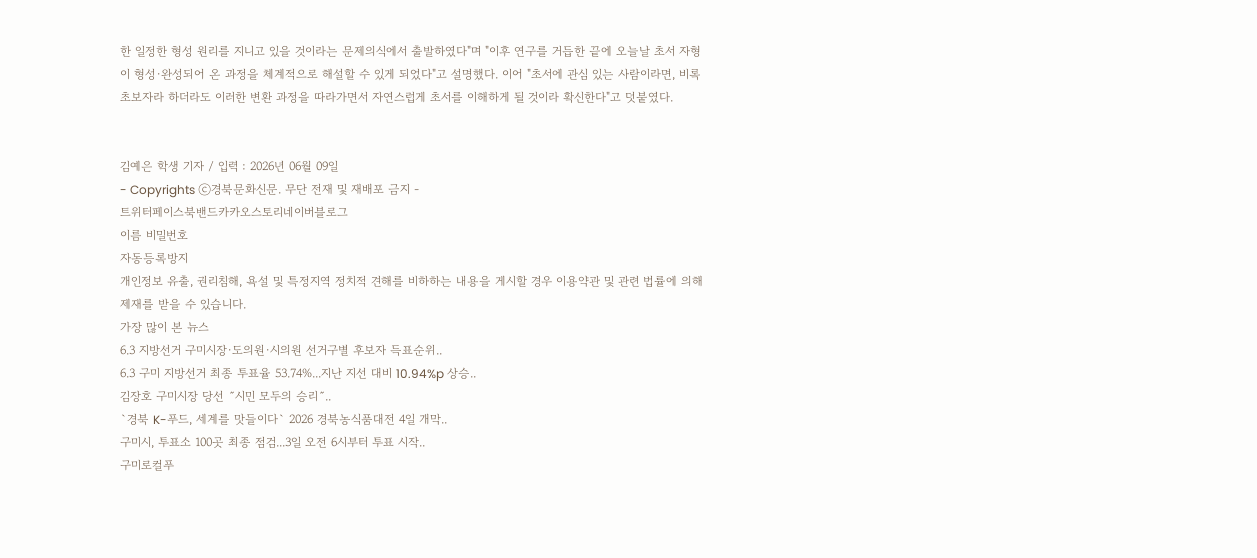한 일정한 형성 원리를 지니고 있을 것이라는 문제의식에서 출발하였다"며 "이후 연구를 거듭한 끝에 오늘날 초서 자형이 형성·완성되어 온 과정을 체계적으로 해설할 수 있게 되었다"고 설명했다. 이어 "초서에 관심 있는 사람이라면, 비록 초보자라 하더라도 이러한 변환 과정을 따라가면서 자연스럽게 초서를 이해하게 될 것이라 확신한다"고 덧붙였다.


김예은 학생 기자 / 입력 : 2026년 06월 09일
- Copyrights ⓒ경북문화신문. 무단 전재 및 재배포 금지 -
트위터페이스북밴드카카오스토리네이버블로그
이름 비밀번호
자동등록방지
개인정보 유출, 권리침해, 욕설 및 특정지역 정치적 견해를 비하하는 내용을 게시할 경우 이용약관 및 관련 법률에 의해 제재를 받을 수 있습니다.
가장 많이 본 뉴스
6.3 지방선거 구미시장·도의원·시의원 선거구별 후보자 득표순위..
6.3 구미 지방선거 최종 투표율 53.74%...지난 지선 대비 10.94%p 상승..
김장호 구미시장 당선 ˝시민 모두의 승리˝..
`경북 K-푸드, 세계를 맛들이다` 2026 경북농식품대전 4일 개막..
구미시, 투표소 100곳 최종 점검...3일 오전 6시부터 투표 시작..
구미로컬푸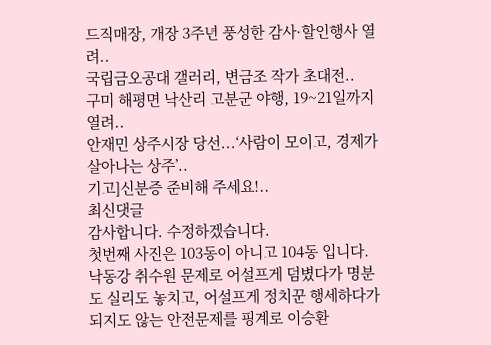드직매장, 개장 3주년 풍성한 감사·할인행사 열려..
국립금오공대 갤러리, 변금조 작가 초대전..
구미 해평면 낙산리 고분군 야행, 19~21일까지 열려..
안재민 상주시장 당선...‘사람이 모이고, 경제가 살아나는 상주’..
기고]신분증 준비해 주세요!..
최신댓글
감사합니다. 수정하겠습니다.
첫번째 사진은 103동이 아니고 104동 입니다.
낙동강 취수원 문제로 어설프게 덤볐다가 명분도 실리도 놓치고, 어설프게 정치꾼 행세하다가 되지도 않는 안전문제를 핑계로 이승환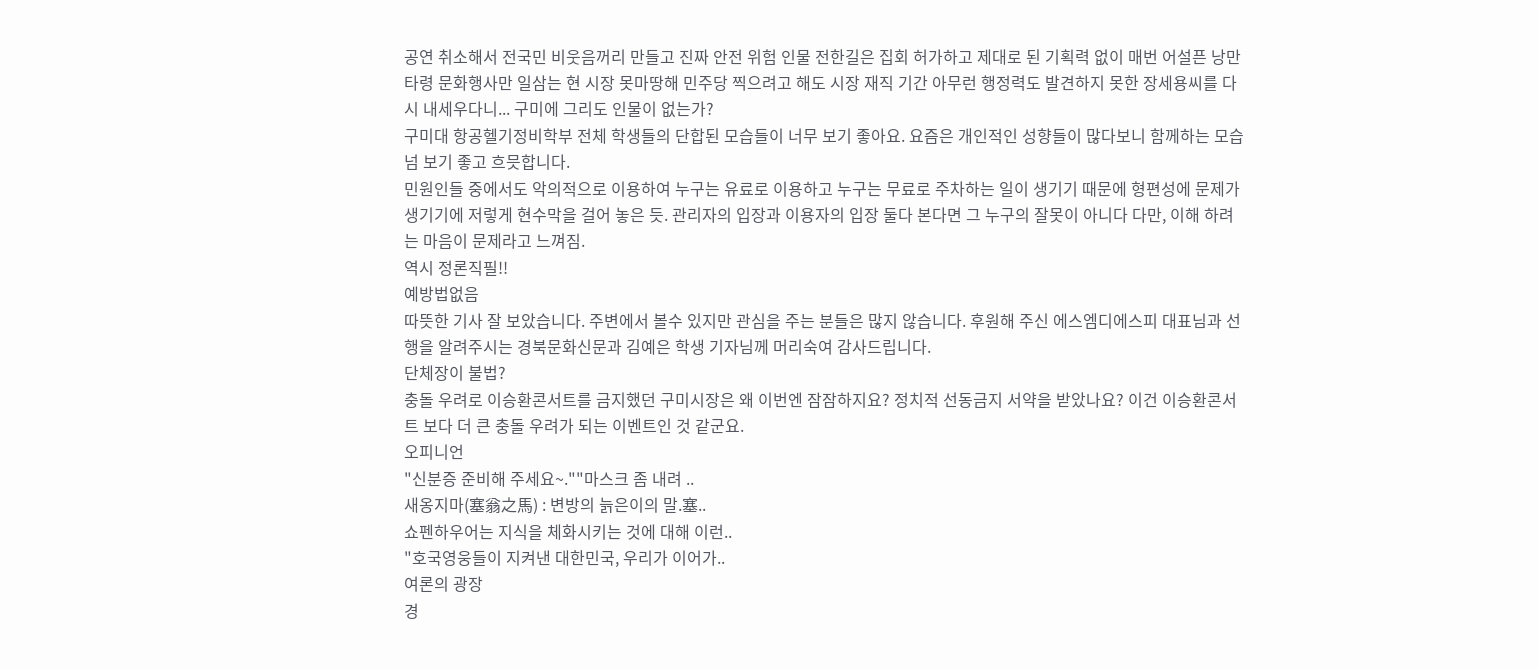공연 취소해서 전국민 비웃음꺼리 만들고 진짜 안전 위험 인물 전한길은 집회 허가하고 제대로 된 기획력 없이 매번 어설픈 낭만 타령 문화행사만 일삼는 현 시장 못마땅해 민주당 찍으려고 해도 시장 재직 기간 아무런 행정력도 발견하지 못한 장세용씨를 다시 내세우다니... 구미에 그리도 인물이 없는가?
구미대 항공헬기정비학부 전체 학생들의 단합된 모습들이 너무 보기 좋아요. 요즘은 개인적인 성향들이 많다보니 함께하는 모습 넘 보기 좋고 흐믓합니다.
민원인들 중에서도 악의적으로 이용하여 누구는 유료로 이용하고 누구는 무료로 주차하는 일이 생기기 때문에 형편성에 문제가 생기기에 저렇게 현수막을 걸어 놓은 듯. 관리자의 입장과 이용자의 입장 둘다 본다면 그 누구의 잘못이 아니다 다만, 이해 하려는 마음이 문제라고 느껴짐.
역시 정론직필!!
예방법없음
따뜻한 기사 잘 보았습니다. 주변에서 볼수 있지만 관심을 주는 분들은 많지 않습니다. 후원해 주신 에스엠디에스피 대표님과 선행을 알려주시는 경북문화신문과 김예은 학생 기자님께 머리숙여 감사드립니다.
단체장이 불법?
충돌 우려로 이승환콘서트를 금지했던 구미시장은 왜 이번엔 잠잠하지요? 정치적 선동금지 서약을 받았나요? 이건 이승환콘서트 보다 더 큰 충돌 우려가 되는 이벤트인 것 같군요.
오피니언
"신분증 준비해 주세요~.""마스크 좀 내려 ..
새옹지마(塞翁之馬) : 변방의 늙은이의 말.塞..
쇼펜하우어는 지식을 체화시키는 것에 대해 이런..
"호국영웅들이 지켜낸 대한민국, 우리가 이어가..
여론의 광장
경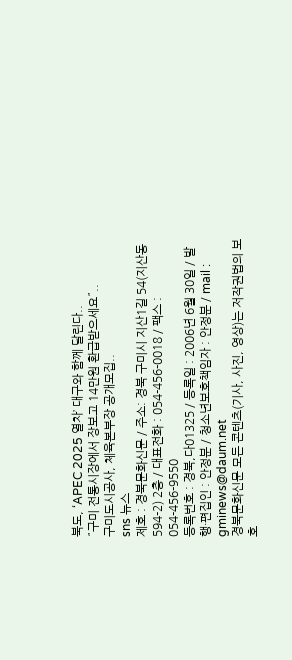북도, ‘APEC 2025 열차’ 대구와 함께 달린다..
˝구미 전통시장에서 장보고 14만원 환급받으세요˝..
구미도시공사, 체육본부장 공개모집..
sns 뉴스
제호 : 경북문화신문 / 주소: 경북 구미시 지산1길 54(지산동 594-2) 2층 / 대표전화 : 054-456-0018 / 팩스 : 054-456-9550
등록번호 : 경북,다01325 / 등록일 : 2006년 6월 30일 / 발행·편집인 : 안정분 / 청소년보호책임자 : 안정분 / mail : gminews@daum.net
경북문화신문 모든 콘텐츠(기사, 사진, 영상)는 저작권법의 보호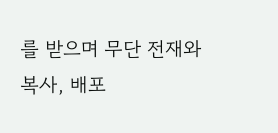를 받으며 무단 전재와 복사, 배포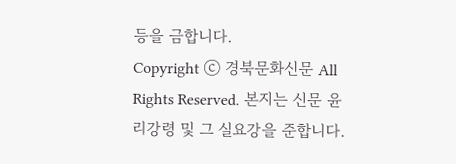등을 금합니다.
Copyright ⓒ 경북문화신문 All Rights Reserved. 본지는 신문 윤리강령 및 그 실요강을 준합니다.